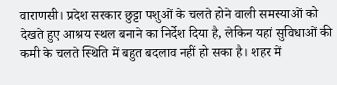वाराणसी। प्रदेश सरकार छुट्टा पशुओं के चलते होने वाली समस्याओं को देखते हुए आश्रय स्थल बनाने का निर्देश दिया है, लेकिन यहां सुविधाओं की कमी के चलते स्थिति में बहुत बदलाव नहीं हो सका है। शहर में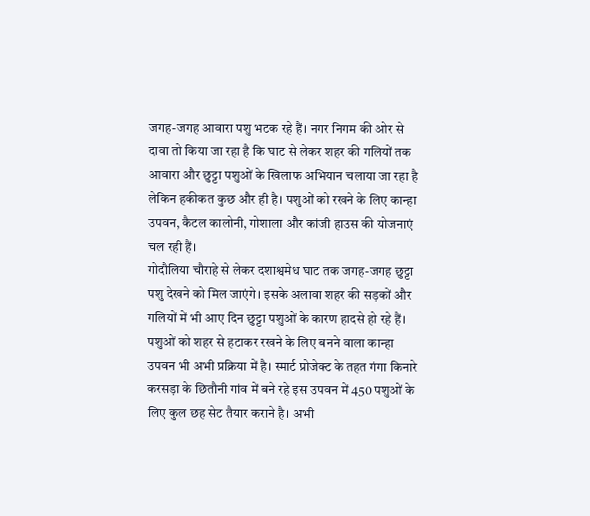जगह-जगह आवारा पशु भटक रहे हैं। नगर निगम की ओर से दावा तो किया जा रहा है कि घाट से लेकर शहर की गलियों तक आवारा और छुट्टा पशुओं के खिलाफ अभियान चलाया जा रहा है लेकिन हकीकत कुछ और ही है। पशुओं को रखने के लिए कान्हा उपवन, कैटल कालोनी, गोशाला और कांजी हाउस की योजनाएं चल रही हैं।
गोदौलिया चौराहे से लेकर दशाश्वमेध घाट तक जगह-जगह छुट्टा पशु देखने को मिल जाएंगे। इसके अलावा शहर की सड़कों और गलियों में भी आए दिन छुट्टा पशुओं के कारण हादसे हो रहे हैं। पशुओं को शहर से हटाकर रखने के लिए बनने वाला कान्हा उपवन भी अभी प्रक्रिया में है। स्मार्ट प्रोजेक्ट के तहत गंगा किनारे करसड़ा के छितौनी गांव में बने रहे इस उपवन में 450 पशुओं के लिए कुल छह सेट तैयार कराने है। अभी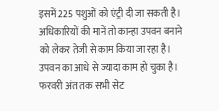इसमें 225 पशुओं को एंट्री दी जा सकती है।
अधिकारियों की मानें तो कान्हा उपवन बनाने को लेकर तेजी से काम किया जा रहा है। उपवन का आधे से ज्यादा काम हो चुका है। फरवरी अंत तक सभी सेट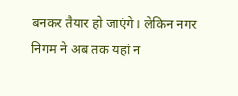बनकर तैयार हो जाएंगे। लेकिन नगर निगम ने अब तक यहां न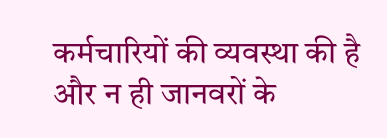कर्मचारियों की व्यवस्था की है और न ही जानवरों के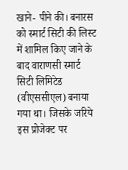खाने- पीने की। बनारस को स्मार्ट सिटी की लिस्ट में शामिल किए जाने के बाद वाराणसी स्मार्ट सिटी लिमिटेड (वीएससीएल) बनाया गया था। जिसके जरिये इस प्रोजेक्ट पर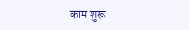काम शुरू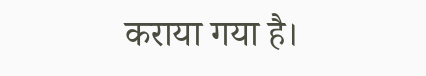कराया गया है।